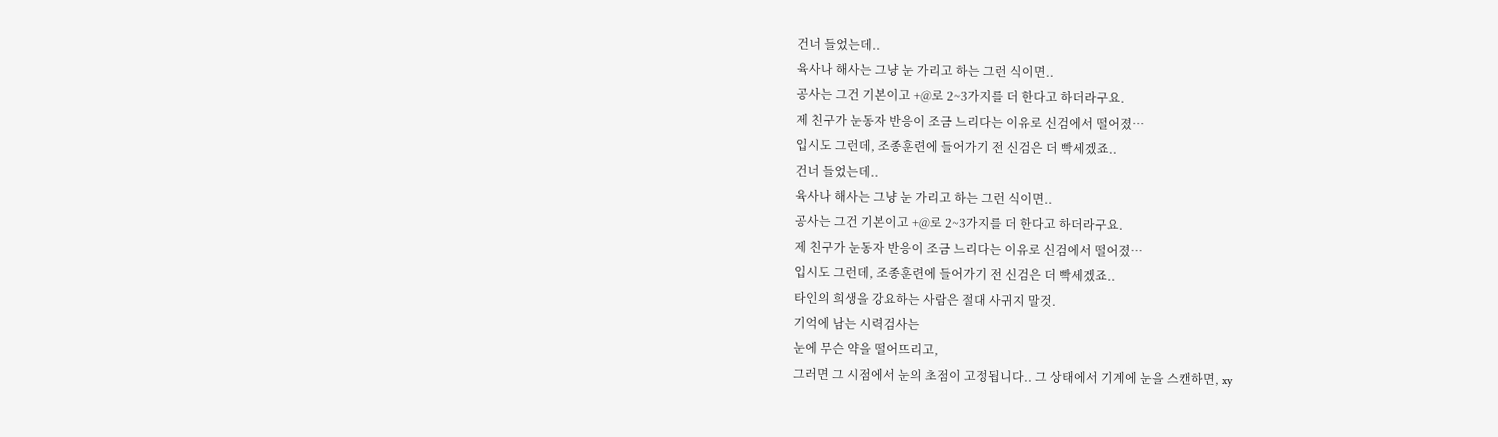건너 들었는데..
육사나 해사는 그냥 눈 가리고 하는 그런 식이면..
공사는 그건 기본이고 +@로 2~3가지를 더 한다고 하더라구요.
제 친구가 눈동자 반응이 조금 느리다는 이유로 신검에서 떨어졌…
입시도 그런데, 조종훈련에 들어가기 전 신검은 더 빡세겠죠..
건너 들었는데..
육사나 해사는 그냥 눈 가리고 하는 그런 식이면..
공사는 그건 기본이고 +@로 2~3가지를 더 한다고 하더라구요.
제 친구가 눈동자 반응이 조금 느리다는 이유로 신검에서 떨어졌…
입시도 그런데, 조종훈련에 들어가기 전 신검은 더 빡세겠죠..
타인의 희생을 강요하는 사람은 절대 사귀지 말것.
기억에 남는 시력검사는
눈에 무슨 약을 떨어뜨리고,
그러면 그 시점에서 눈의 초점이 고정됩니다.. 그 상태에서 기계에 눈을 스캔하면, xy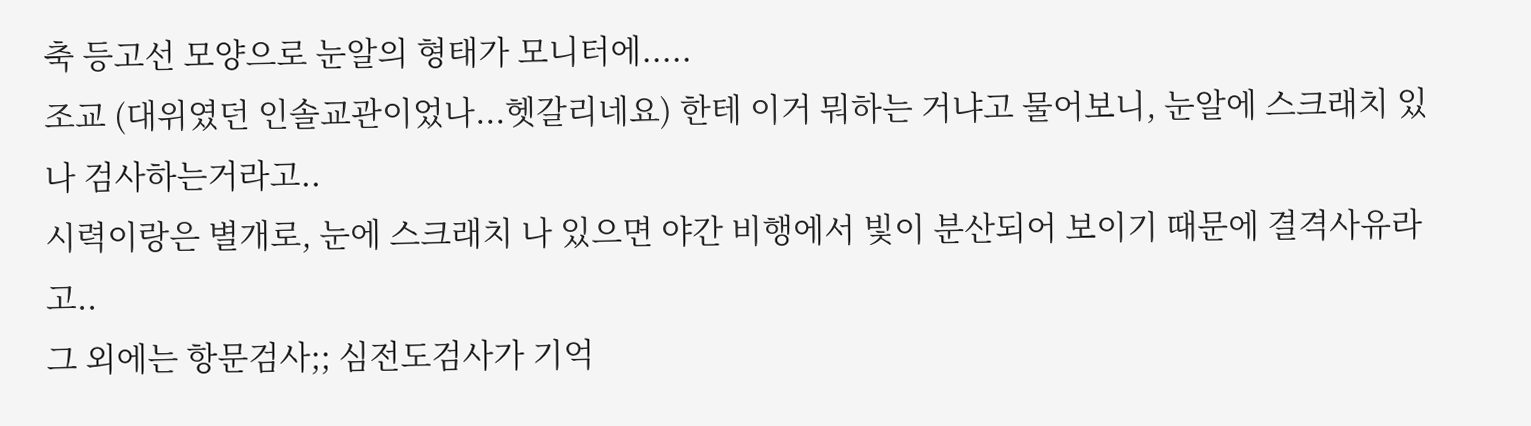축 등고선 모양으로 눈알의 형태가 모니터에.....
조교 (대위였던 인솔교관이었나...헷갈리네요) 한테 이거 뭐하는 거냐고 물어보니, 눈알에 스크래치 있나 검사하는거라고..
시력이랑은 별개로, 눈에 스크래치 나 있으면 야간 비행에서 빛이 분산되어 보이기 때문에 결격사유라고..
그 외에는 항문검사;; 심전도검사가 기억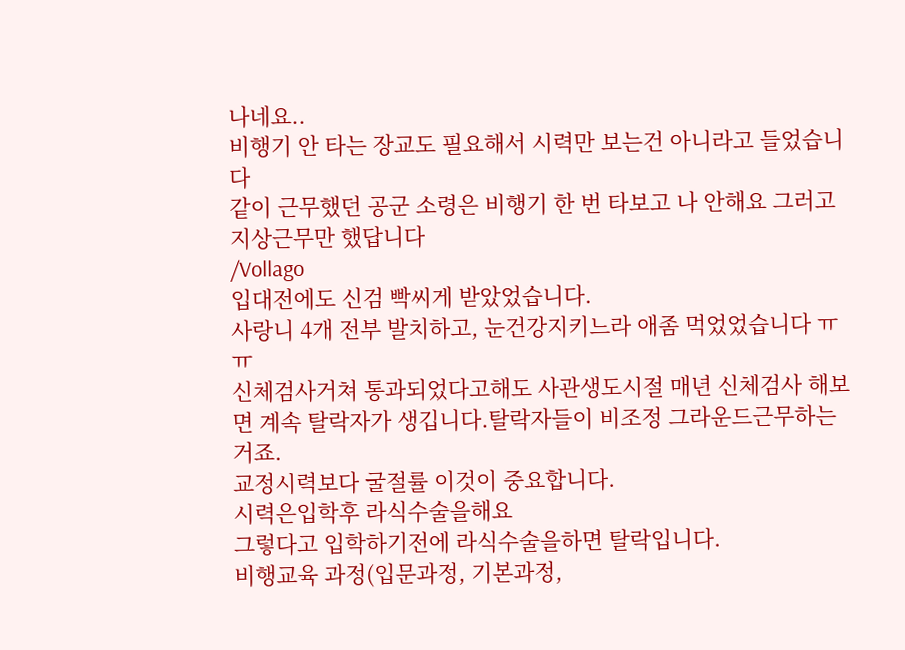나네요..
비행기 안 타는 장교도 필요해서 시력만 보는건 아니라고 들었습니다
같이 근무했던 공군 소령은 비행기 한 번 타보고 나 안해요 그러고 지상근무만 했답니다
/Vollago
입대전에도 신검 빡씨게 받았었습니다.
사랑니 4개 전부 발치하고, 눈건강지키느라 애좀 먹었었습니다 ㅠㅠ
신체검사거쳐 통과되었다고해도 사관생도시절 매년 신체검사 해보면 계속 탈락자가 생깁니다.탈락자들이 비조정 그라운드근무하는거죠.
교정시력보다 굴절률 이것이 중요합니다.
시력은입학후 라식수술을해요
그렇다고 입학하기전에 라식수술을하면 탈락입니다.
비행교육 과정(입문과정, 기본과정,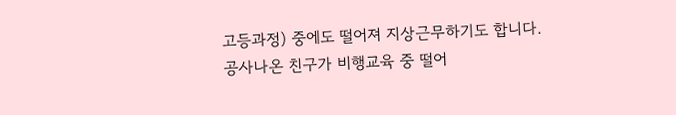고등과정) 중에도 떨어져 지상근무하기도 합니다.
공사나온 친구가 비행교육 중 떨어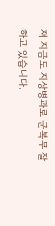져 지금도 지상병과로 군복무 잘하고 있습니다.